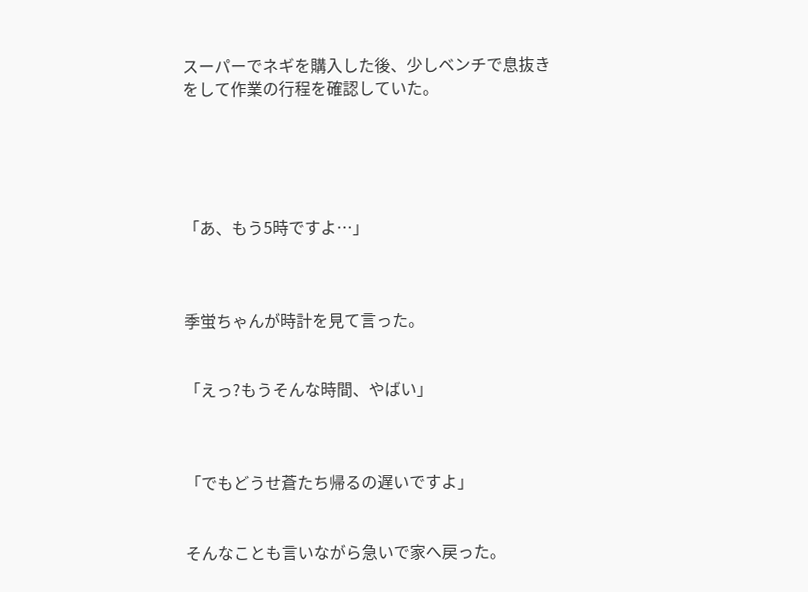スーパーでネギを購入した後、少しベンチで息抜きをして作業の行程を確認していた。





「あ、もう5時ですよ…」



季蛍ちゃんが時計を見て言った。


「えっ?もうそんな時間、やばい」



「でもどうせ蒼たち帰るの遅いですよ」


そんなことも言いながら急いで家へ戻った。